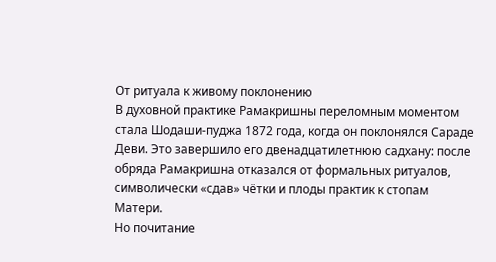От ритуала к живому поклонению
В духовной практике Рамакришны переломным моментом стала Шодаши‑пуджа 1872 года, когда он поклонялся Сараде Деви. Это завершило его двенадцатилетнюю садхану: после обряда Рамакришна отказался от формальных ритуалов, символически «сдав» чётки и плоды практик к стопам Матери.
Но почитание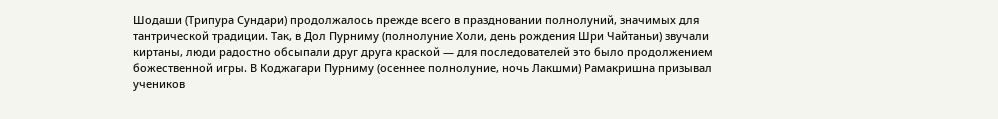Шодаши (Трипура Сундари) продолжалось прежде всего в праздновании полнолуний, значимых для тантрической традиции. Так, в Дол Пурниму (полнолуние Холи, день рождения Шри Чайтаньи) звучали киртаны, люди радостно обсыпали друг друга краской — для последователей это было продолжением божественной игры. В Коджагари Пурниму (осеннее полнолуние, ночь Лакшми) Рамакришна призывал учеников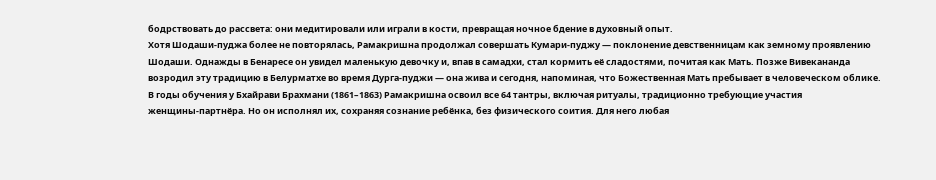бодрствовать до рассвета: они медитировали или играли в кости, превращая ночное бдение в духовный опыт.
Хотя Шодаши‑пуджа более не повторялась, Рамакришна продолжал совершать Кумари‑пуджу — поклонение девственницам как земному проявлению Шодаши. Однажды в Бенаресе он увидел маленькую девочку и, впав в самадхи, стал кормить её сладостями, почитая как Мать. Позже Вивекананда возродил эту традицию в Белурматхе во время Дурга‑пуджи — она жива и сегодня, напоминая, что Божественная Мать пребывает в человеческом облике.
В годы обучения у Бхайрави Брахмани (1861–1863) Рамакришна освоил все 64 тантры, включая ритуалы, традиционно требующие участия женщины‑партнёра. Но он исполнял их, сохраняя сознание ребёнка, без физического соития. Для него любая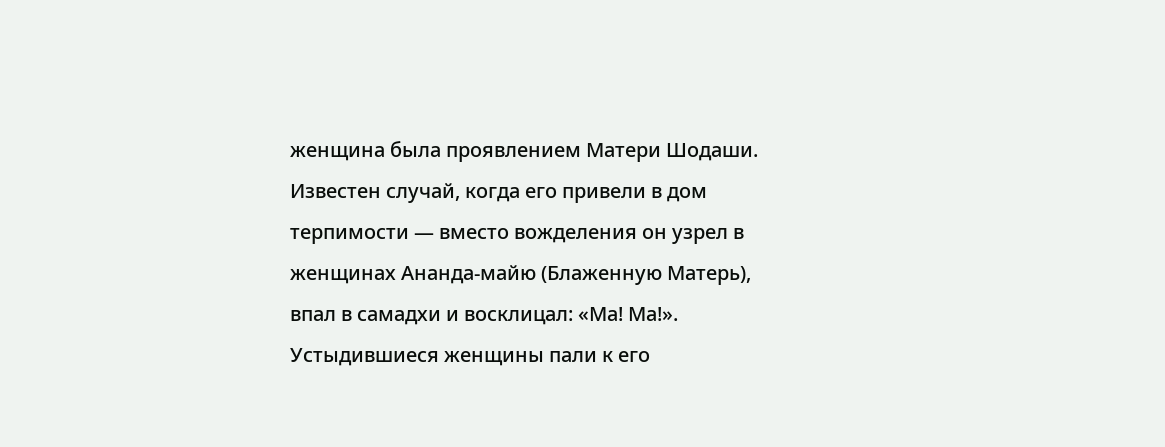женщина была проявлением Матери Шодаши. Известен случай, когда его привели в дом терпимости — вместо вожделения он узрел в женщинах Ананда‑майю (Блаженную Матерь), впал в самадхи и восклицал: «Ма! Ма!». Устыдившиеся женщины пали к его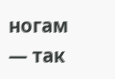ногам — так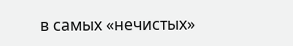в самых «нечистых»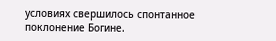условиях свершилось спонтанное поклонение Богине.